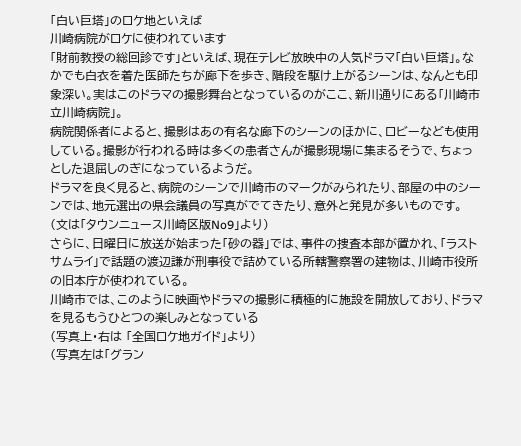「白い巨塔」のロケ地といえば
川崎病院がロケに使われています
「財前教授の総回診です」といえば、現在テレビ放映中の人気ドラマ「白い巨塔」。なかでも白衣を着た医師たちが廊下を歩き、階段を駆け上がるシーンは、なんとも印象深い。実はこのドラマの撮影舞台となっているのがここ、新川通りにある「川崎市立川崎病院」。
病院関係者によると、撮影はあの有名な廊下のシーンのほかに、ロビーなども使用している。撮影が行われる時は多くの患者さんが撮影現場に集まるそうで、ちょっとした退屈しのぎになっているようだ。
ドラマを良く見ると、病院のシーンで川崎市のマークがみられたり、部屋の中のシーンでは、地元選出の県会議員の写真がでてきたり、意外と発見が多いものです。
(文は「タウンニュース川崎区版No9」より)
さらに、日曜日に放送が始まった「砂の器」では、事件の捜査本部が置かれ、「ラストサムライ」で話題の渡辺謙が刑事役で詰めている所轄警察署の建物は、川崎市役所の旧本庁が使われている。
川崎市では、このように映画やドラマの撮影に積極的に施設を開放しており、ドラマを見るもうひとつの楽しみとなっている
(写真上・右は 「全国ロケ地ガイド」より)
(写真左は「グラン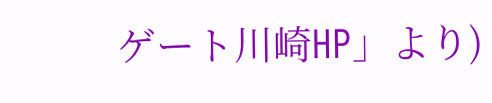ゲート川崎HP」より)